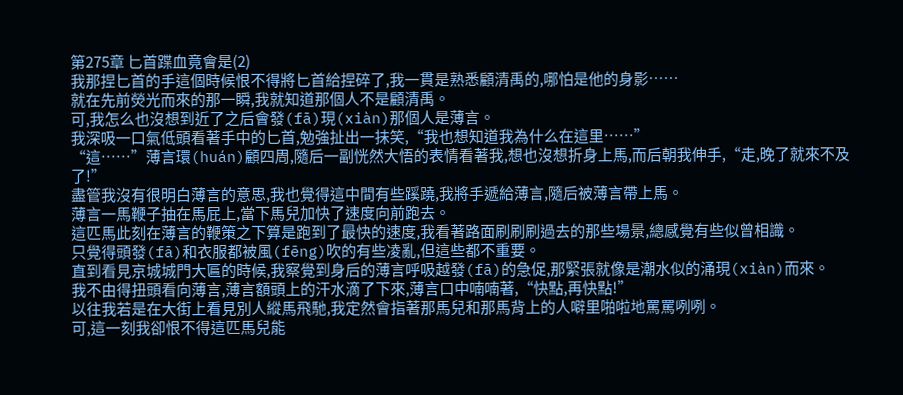第275章 匕首蹀血竟會是(2)
我那捏匕首的手這個時候恨不得將匕首給捏碎了,我一貫是熟悉顧清禹的,哪怕是他的身影……
就在先前熒光而來的那一瞬,我就知道那個人不是顧清禹。
可,我怎么也沒想到近了之后會發(fā)現(xiàn)那個人是薄言。
我深吸一口氣低頭看著手中的匕首,勉強扯出一抹笑,“我也想知道我為什么在這里……”
“這……”薄言環(huán)顧四周,隨后一副恍然大悟的表情看著我,想也沒想折身上馬,而后朝我伸手,“走,晚了就來不及了!”
盡管我沒有很明白薄言的意思,我也覺得這中間有些蹊蹺,我將手遞給薄言,隨后被薄言帶上馬。
薄言一馬鞭子抽在馬屁上,當下馬兒加快了速度向前跑去。
這匹馬此刻在薄言的鞭策之下算是跑到了最快的速度,我看著路面刷刷刷過去的那些場景,總感覺有些似曾相識。
只覺得頭發(fā)和衣服都被風(fēng)吹的有些凌亂,但這些都不重要。
直到看見京城城門大匾的時候,我察覺到身后的薄言呼吸越發(fā)的急促,那緊張就像是潮水似的涌現(xiàn)而來。
我不由得扭頭看向薄言,薄言額頭上的汗水滴了下來,薄言口中喃喃著,“快點,再快點!”
以往我若是在大街上看見別人縱馬飛馳,我定然會指著那馬兒和那馬背上的人噼里啪啦地罵罵咧咧。
可,這一刻我卻恨不得這匹馬兒能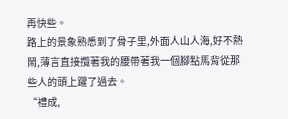再快些。
路上的景象熟悉到了骨子里,外面人山人海,好不熱鬧,薄言直接攬著我的腰帶著我一個腳點馬背從那些人的頭上躍了過去。
“禮成,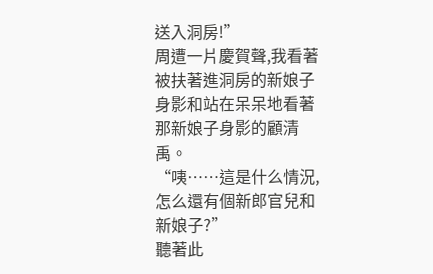送入洞房!”
周遭一片慶賀聲,我看著被扶著進洞房的新娘子身影和站在呆呆地看著那新娘子身影的顧清禹。
“咦……這是什么情況,怎么還有個新郎官兒和新娘子?”
聽著此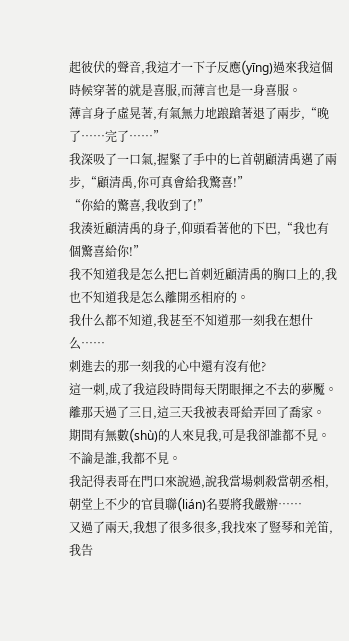起彼伏的聲音,我這才一下子反應(yīng)過來我這個時候穿著的就是喜服,而薄言也是一身喜服。
薄言身子虛晃著,有氣無力地踉蹌著退了兩步,“晚了……完了……”
我深吸了一口氣,握緊了手中的匕首朝顧清禹邁了兩步,“顧清禹,你可真會給我驚喜!”
“你給的驚喜,我收到了!”
我湊近顧清禹的身子,仰頭看著他的下巴,“我也有個驚喜給你!”
我不知道我是怎么把匕首刺近顧清禹的胸口上的,我也不知道我是怎么離開丞相府的。
我什么都不知道,我甚至不知道那一刻我在想什么……
刺進去的那一刻我的心中還有沒有他?
這一刺,成了我這段時間每天閉眼揮之不去的夢魘。
離那天過了三日,這三天我被表哥給弄回了喬家。
期間有無數(shù)的人來見我,可是我卻誰都不見。
不論是誰,我都不見。
我記得表哥在門口來說過,說我當場刺殺當朝丞相,朝堂上不少的官員聯(lián)名要將我嚴辦……
又過了兩天,我想了很多很多,我找來了豎琴和羌笛,我告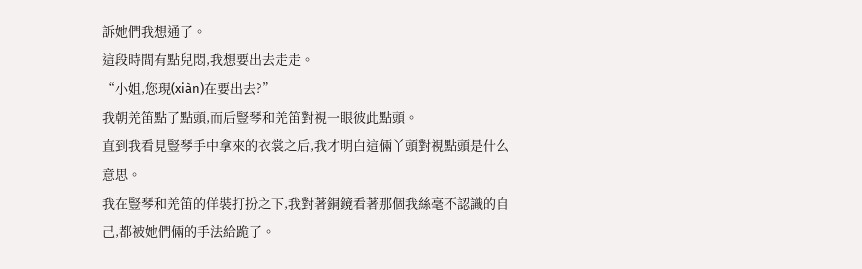訴她們我想通了。
這段時間有點兒悶,我想要出去走走。
“小姐,您現(xiàn)在要出去?”
我朝羌笛點了點頭,而后豎琴和羌笛對視一眼彼此點頭。
直到我看見豎琴手中拿來的衣裳之后,我才明白這倆丫頭對視點頭是什么意思。
我在豎琴和羌笛的佯裝打扮之下,我對著銅鏡看著那個我絲毫不認識的自己,都被她們倆的手法給跪了。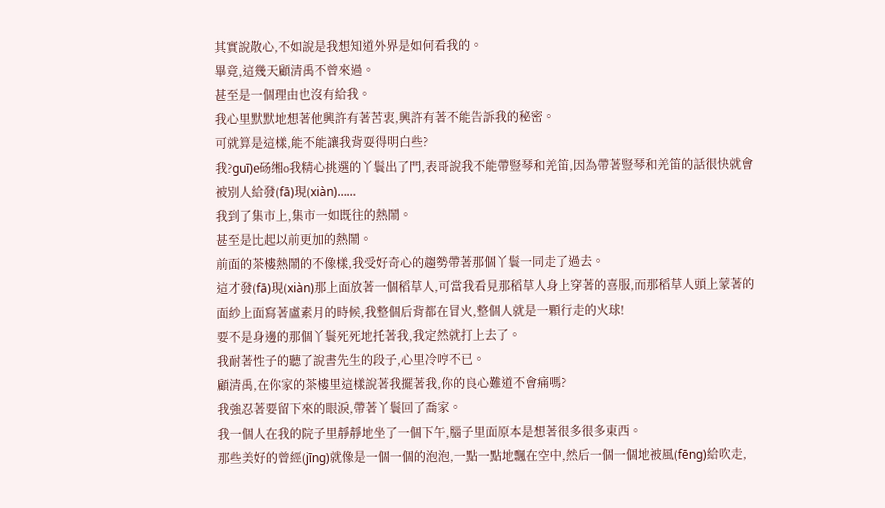其實說散心,不如說是我想知道外界是如何看我的。
畢竟,這幾天顧清禹不曾來過。
甚至是一個理由也沒有給我。
我心里默默地想著他興許有著苦衷,興許有著不能告訴我的秘密。
可就算是這樣,能不能讓我背耍得明白些?
我?guī)е砀缃o我精心挑選的丫鬟出了門,表哥說我不能帶豎琴和羌笛,因為帶著豎琴和羌笛的話很快就會被別人給發(fā)現(xiàn)……
我到了集市上,集市一如既往的熱鬧。
甚至是比起以前更加的熱鬧。
前面的茶樓熱鬧的不像樣,我受好奇心的趨勢帶著那個丫鬟一同走了過去。
這才發(fā)現(xiàn)那上面放著一個稻草人,可當我看見那稻草人身上穿著的喜服,而那稻草人頭上蒙著的面紗上面寫著盧素月的時候,我整個后背都在冒火,整個人就是一顆行走的火球!
要不是身邊的那個丫鬟死死地托著我,我定然就打上去了。
我耐著性子的聽了說書先生的段子,心里冷哼不已。
顧清禹,在你家的茶樓里這樣說著我擺著我,你的良心難道不會痛嗎?
我強忍著要留下來的眼淚,帶著丫鬟回了喬家。
我一個人在我的院子里靜靜地坐了一個下午,腦子里面原本是想著很多很多東西。
那些美好的曾經(jīng)就像是一個一個的泡泡,一點一點地飄在空中,然后一個一個地被風(fēng)給吹走,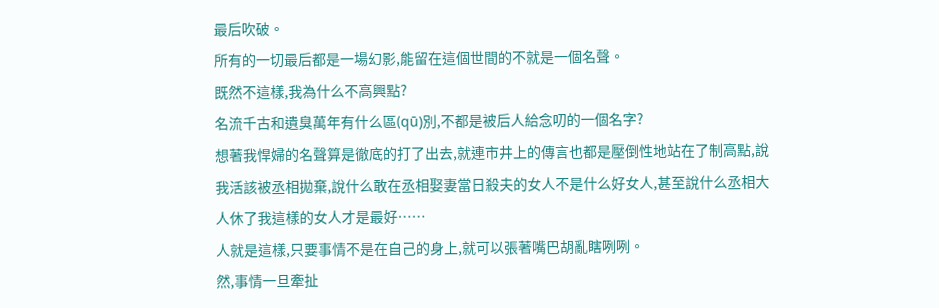最后吹破。
所有的一切最后都是一場幻影,能留在這個世間的不就是一個名聲。
既然不這樣,我為什么不高興點?
名流千古和遺臭萬年有什么區(qū)別,不都是被后人給念叨的一個名字?
想著我悍婦的名聲算是徹底的打了出去,就連市井上的傳言也都是壓倒性地站在了制高點,說我活該被丞相拋棄,說什么敢在丞相娶妻當日殺夫的女人不是什么好女人,甚至說什么丞相大人休了我這樣的女人才是最好……
人就是這樣,只要事情不是在自己的身上,就可以張著嘴巴胡亂瞎咧咧。
然,事情一旦牽扯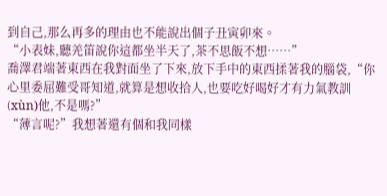到自己,那么再多的理由也不能說出個子丑寅卯來。
“小表妹,聽羌笛說你這都坐半天了,茶不思飯不想……”
喬澤君端著東西在我對面坐了下來,放下手中的東西揉著我的腦袋,“你心里委屈難受哥知道,就算是想收拾人,也要吃好喝好才有力氣教訓(xùn)他,不是嗎?”
“薄言呢?”我想著還有個和我同樣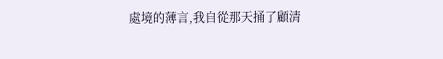處境的薄言,我自從那天捅了顧清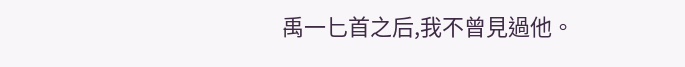禹一匕首之后,我不曾見過他。